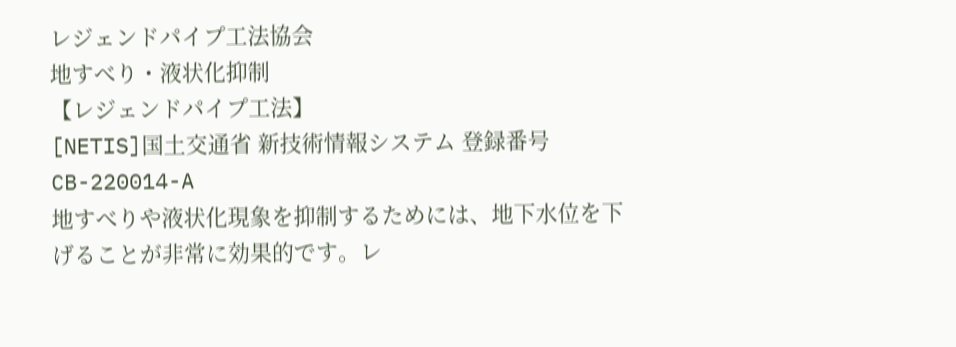レジェンドパイプ工法協会
地すべり・液状化抑制
【レジェンドパイプ工法】
[NETIS]国土交通省 新技術情報システム 登録番号CB-220014-A
地すべりや液状化現象を抑制するためには、地下水位を下げることが非常に効果的です。レ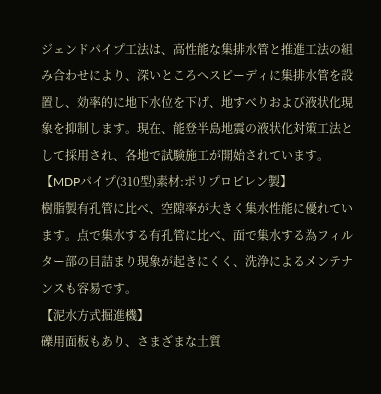ジェンドパイプ工法は、高性能な集排水管と推進工法の組み合わせにより、深いところへスピーディに集排水管を設置し、効率的に地下水位を下げ、地すべりおよび液状化現象を抑制します。現在、能登半島地震の液状化対策工法として採用され、各地で試験施工が開始されています。
【MDPパイプ(310型)素材:ポリプロピレン製】
樹脂製有孔管に比べ、空隙率が大きく集水性能に優れています。点で集水する有孔管に比べ、面で集水する為フィルター部の目詰まり現象が起きにくく、洗浄によるメンテナンスも容易です。
【泥水方式掘進機】
礫用面板もあり、さまざまな土質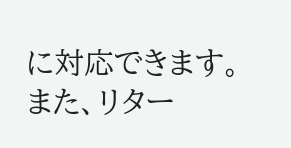に対応できます。また、リター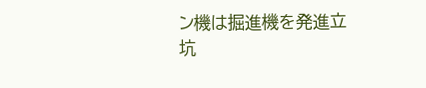ン機は掘進機を発進立坑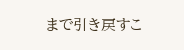まで引き戻すこ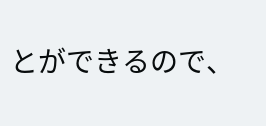とができるので、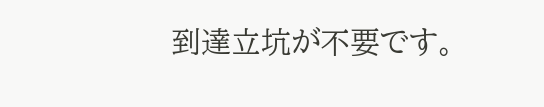到達立坑が不要です。